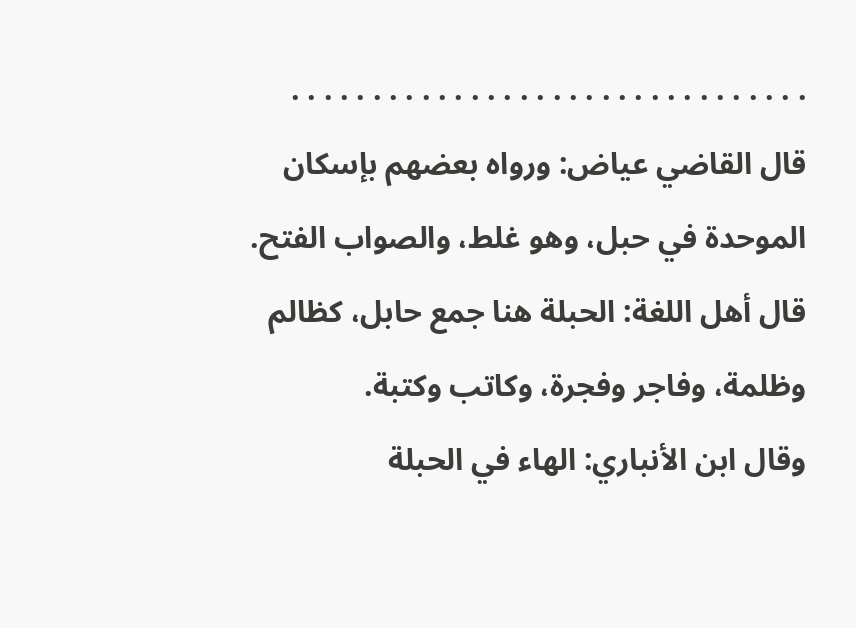. . . . . . . . . . . . . . . . . . . . . . . . . . . . . . . .
قال القاضي عياض: ورواه بعضهم بإسكان الموحدة في حبل، وهو غلط، والصواب الفتح.
قال أهل اللغة: الحبلة هنا جمع حابل، كظالم وظلمة، وفاجر وفجرة، وكاتب وكتبة.
وقال ابن الأنباري: الهاء في الحبلة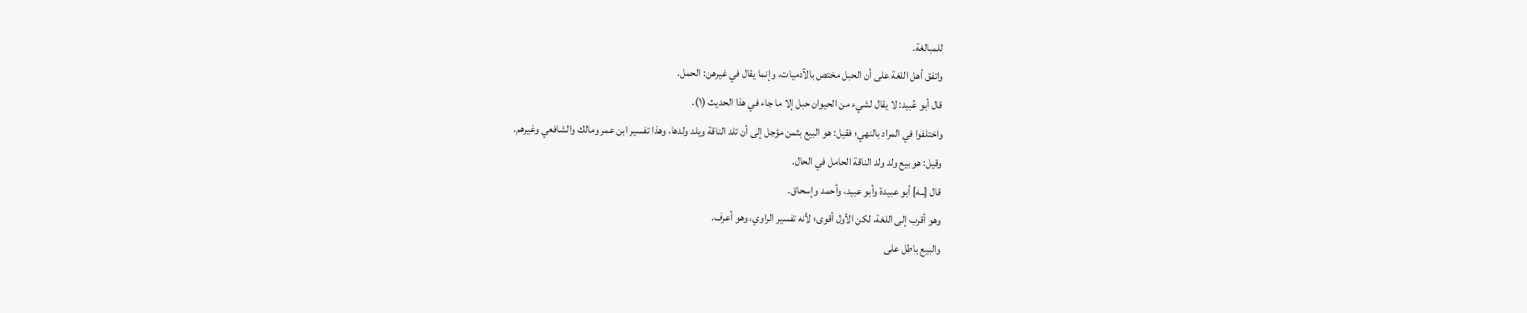للمبالغة.
واتفق أهل اللغة على أن الحبل مختص بالآدميات، وإنما يقال في غيرهن: الحمل.
قال أبو عُبيد: لا يقال لشيء من الحيوان حبل إلا ما جاء في هذا الحديث (١).
واختلفوا في المراد بالنهي؛ فقيل: هو البيع بثمن مؤجل إلى أن تلد الناقة ويلد ولدها، وهذا تفسير ابن عمر ومالك والشافعي وغيرهم.
وقيل: هو بيع ولد ولد الناقة الحامل في الحال.
قال [ــه] أبو عبيدة وأبو عبيد، وأحمد وإسحاق.
وهو أقرب إلى اللغة، لكن الأول أقوى؛ لأنه تفسير الراوي، وهو أعرف.
والبيع باطل على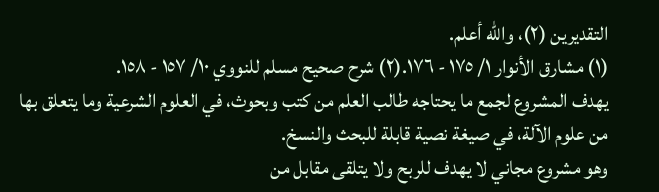التقديرين (٢)، والله أعلم.
(١) مشارق الأنوار ١/ ١٧٥ - ١٧٦.(٢) شرح صحيح مسلم للنووي ١٠/ ١٥٧ - ١٥٨.
يهدف المشروع لجمع ما يحتاجه طالب العلم من كتب وبحوث، في العلوم الشرعية وما يتعلق بها من علوم الآلة، في صيغة نصية قابلة للبحث والنسخ.
وهو مشروع مجاني لا يهدف للربح ولا يتلقى مقابل من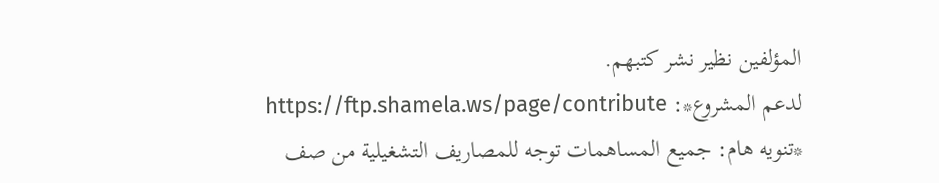المؤلفين نظير نشر كتبهم.
لدعم المشروع*: https://ftp.shamela.ws/page/contribute
*تنويه هام: جميع المساهمات توجه للمصاريف التشغيلية من صف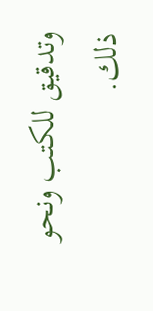وتدقيق للكتب ونحو ذلك.